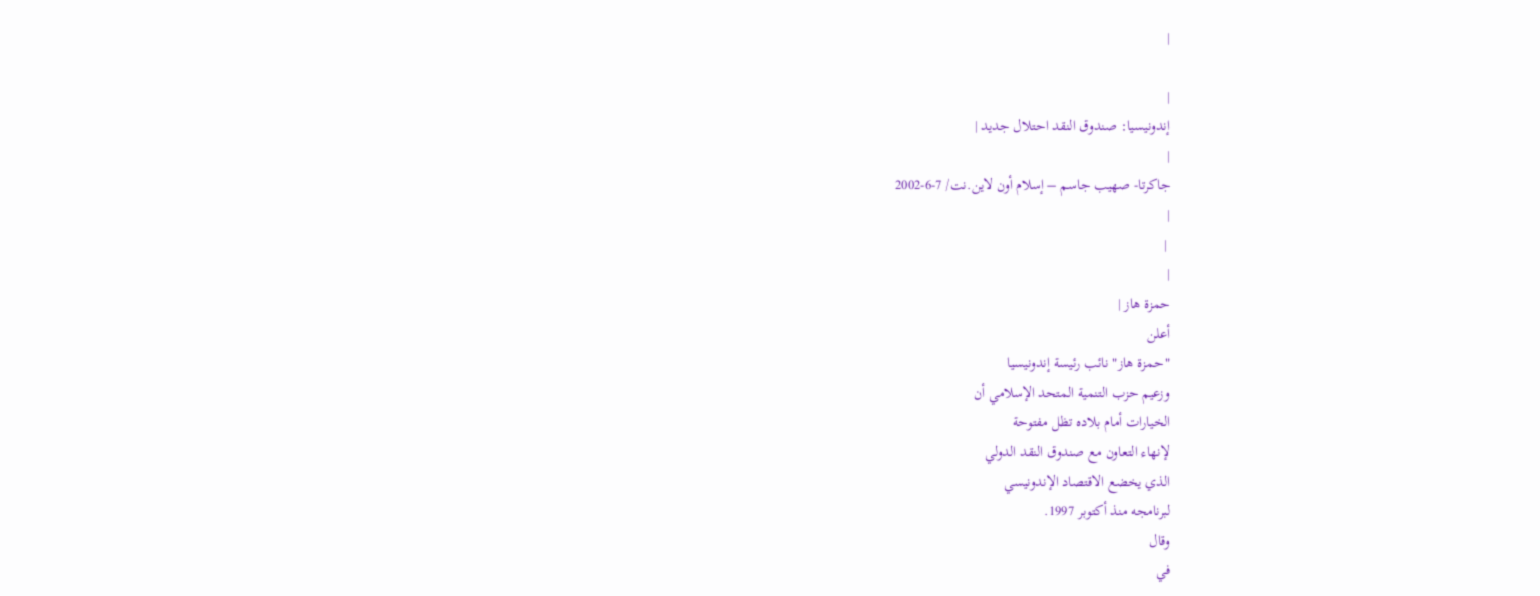|

|
إندونيسيا: صندوق النقد احتلال جديد |
|
جاكرتا- صهيب جاسم – إسلام أون لاين.نت/ 7-6-2002
|
 |
|
حمزة هاز |
أعلن
"حمزة هاز" نائب رئيسة إندونيسيا
وزعيم حزب التنمية المتحد الإسلامي أن
الخيارات أمام بلاده تظل مفتوحة
لإنهاء التعاون مع صندوق النقد الدولي
الذي يخضع الاقتصاد الإندونيسي
لبرنامجه منذ أكتوبر 1997.
وقال
في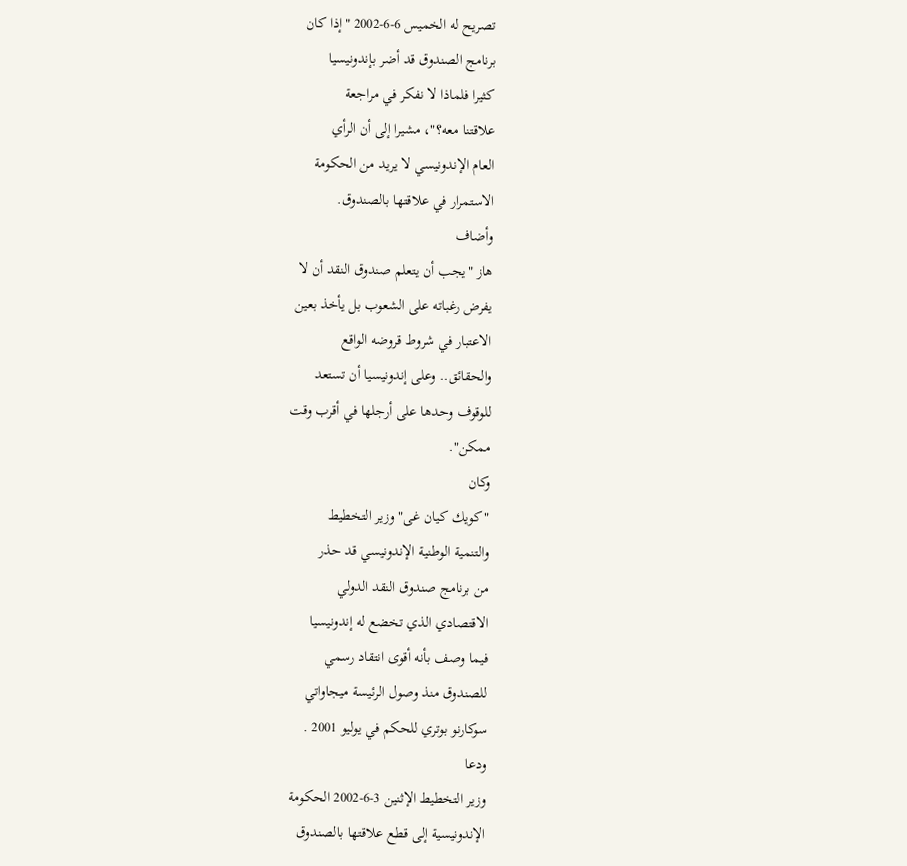تصريح له الخميس 6-6-2002 "إذا كان
برنامج الصندوق قد أضر بإندونيسيا
كثيرا فلماذا لا نفكر في مراجعة
علاقتنا معه؟"، مشيرا إلى أن الرأي
العام الإندونيسي لا يريد من الحكومة
الاستمرار في علاقتها بالصندوق.
وأضاف
هاز "يجب أن يتعلم صندوق النقد أن لا
يفرض رغباته على الشعوب بل يأخذ بعين
الاعتبار في شروط قروضه الواقع
والحقائق.. وعلى إندونيسيا أن تستعد
للوقوف وحدها على أرجلها في أقرب وقت
ممكن".
وكان
"كويك كيان غى" وزير التخطيط
والتنمية الوطنية الإندونيسي قد حذر
من برنامج صندوق النقد الدولي
الاقتصادي الذي تخضع له إندونيسيا
فيما وصف بأنه أقوى انتقاد رسمي
للصندوق منذ وصول الرئيسة ميجاواتي
سوكارنو بوتري للحكم في يوليو 2001 .
ودعا
وزير التخطيط الإثنين 3-6-2002 الحكومة
الإندونيسية إلى قطع علاقتها بالصندوق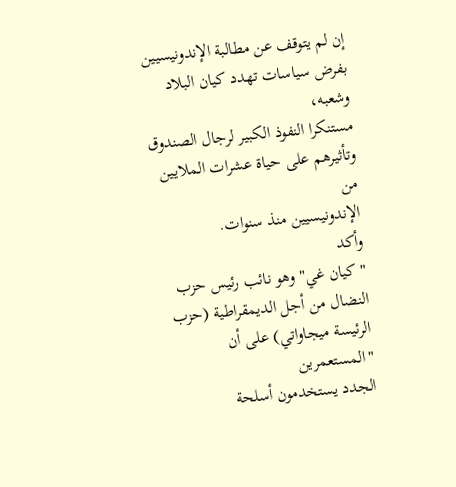إن لم يتوقف عن مطالبة الإندونيسيين
بفرض سياسات تهدد كيان البلاد وشعبه،
مستنكرا النفوذ الكبير لرجال الصندوق
وتأثيرهم على حياة عشرات الملايين من
الإندونيسيين منذ سنوات.
وأكد
"كيان غي" وهو نائب رئيس حزب
النضال من أجل الديمقراطية (حزب
الرئيسة ميجاواتي) على أن "المستعمرين
الجدد يستخدمون أسلحة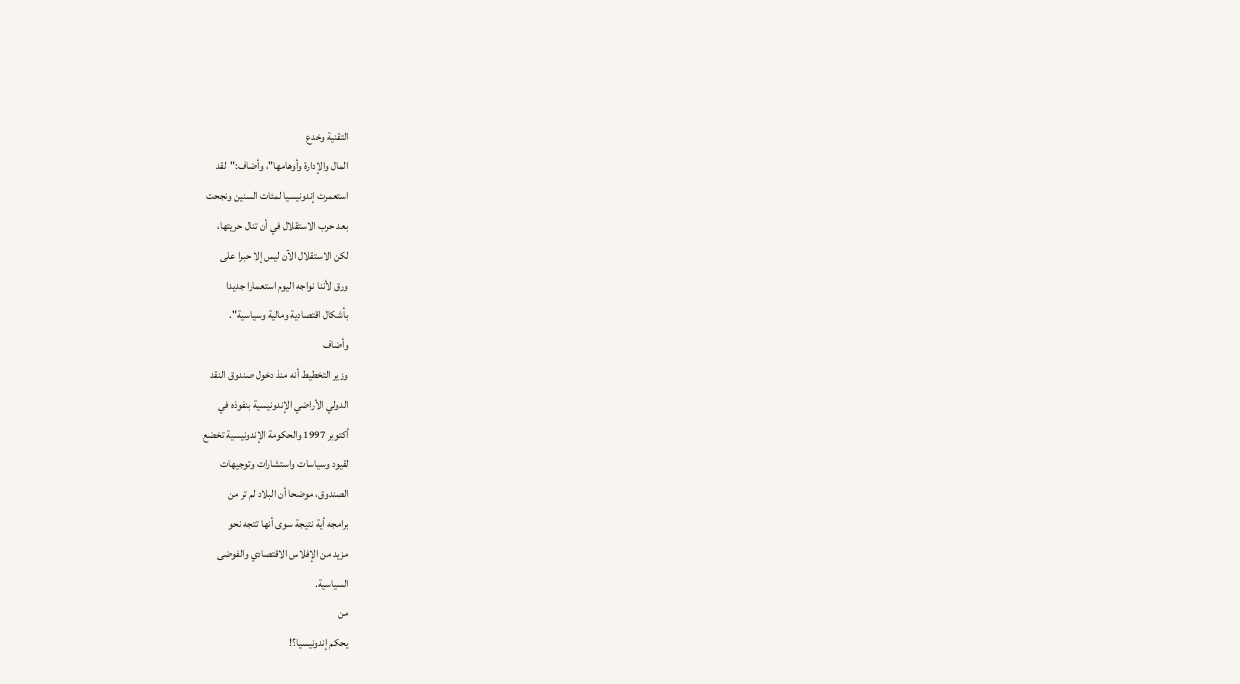التقنية وخدع
المال والإدارة وأوهامها"، وأضاف:"لقد
استعمرت إندونيسيا لمئات السنين ونجحت
بعد حرب الاستقلال في أن تنال حريتها،
لكن الاستقلال الآن ليس إلا حبرا على
ورق لأننا نواجه اليوم استعمارا جديدا
بأشكال اقتصادية ومالية وسياسية".
وأضاف
وزير التخطيط أنه منذ دخول صندوق النقد
الدولي الأراضي الإندونيسية بنفوذه في
أكتوبر 1997 والحكومة الإندونيسية تخضع
لقيود وسياسات واستشارات وتوجيهات
الصندوق، موضحا أن البلاد لم تر من
برامجه أية نتيجة سوى أنها تتجه نحو
مزيد من الإفلاس الاقتصادي والفوضى
السياسية.
من
يحكم إندونيسيا؟!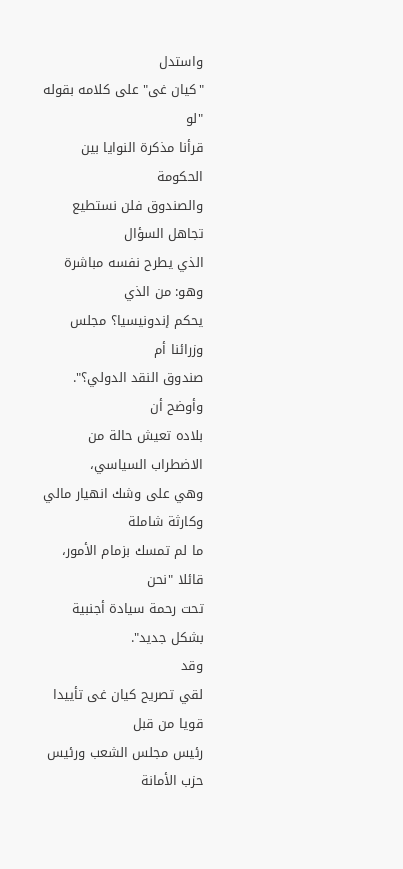واستدل
"كيان غى" على كلامه بقوله "لو
قرأنا مذكرة النوايا بين الحكومة
والصندوق فلن نستطيع تجاهل السؤال
الذي يطرح نفسه مباشرة وهو: من الذي
يحكم إندونيسيا؟ مجلس وزرائنا أم
صندوق النقد الدولي؟". وأوضح أن
بلاده تعيش حالة من الاضطراب السياسي،
وهي على وشك انهيار مالي وكارثة شاملة
ما لم تمسك بزمام الأمور، قائلا "نحن
تحت رحمة سيادة أجنبية بشكل جديد".
وقد
لقي تصريح كيان غى تأييدا قويا من قبل
رئيس مجلس الشعب ورئيس حزب الأمانة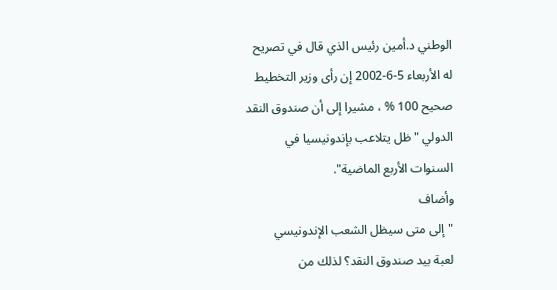الوطني د.أمين رئيس الذي قال في تصريح
له الأربعاء 5-6-2002 إن رأى وزير التخطيط
صحيح 100 % ، مشيرا إلى أن صندوق النقد
الدولي "ظل يتلاعب بإندونيسيا في
السنوات الأربع الماضية".
وأضاف
"إلى متى سيظل الشعب الإندونيسي
لعبة بيد صندوق النقد؟ لذلك من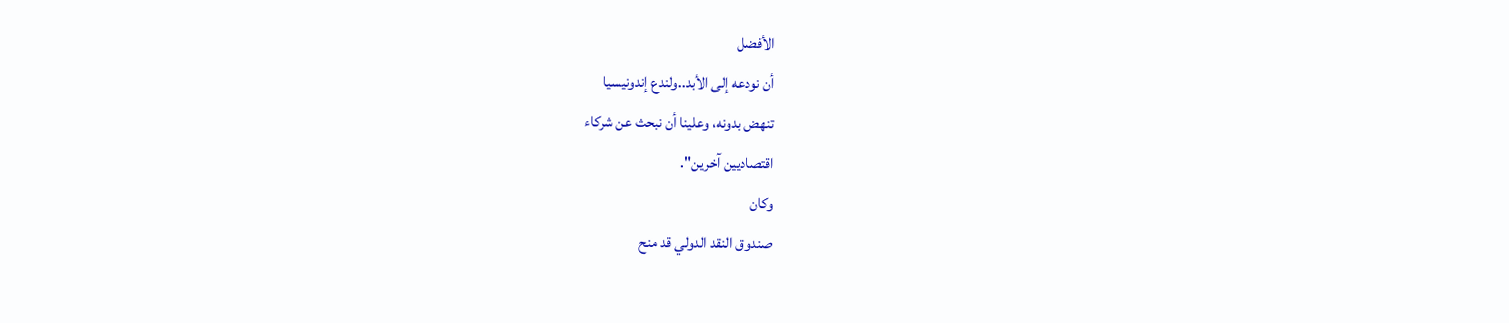الأفضل
أن نودعه إلى الأبد..ولندع إندونيسيا
تنهض بدونه، وعلينا أن نبحث عن شركاء
اقتصاديين آخرين".
وكان
صندوق النقد الدولي قد منح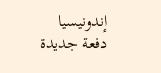إندونيسيا
دفعة جديدة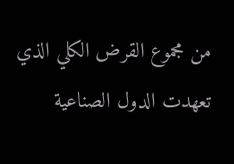من مجموع القرض الكلي الذي
تعهدت الدول الصناعية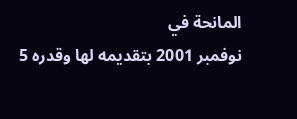المانحة في
نوفمبر 2001 بتقديمه لها وقدره 5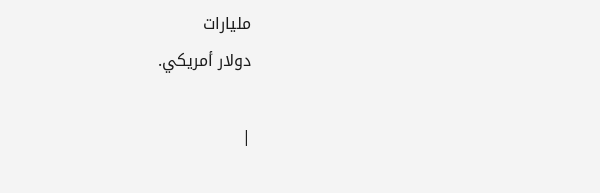مليارات
دولار أمريكي.

|